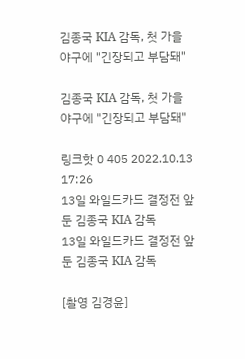김종국 KIA 감독, 첫 가을 야구에 "긴장되고 부담돼"

김종국 KIA 감독, 첫 가을 야구에 "긴장되고 부담돼"

링크핫 0 405 2022.10.13 17:26
13일 와일드카드 결정전 앞둔 김종국 KIA 감독
13일 와일드카드 결정전 앞둔 김종국 KIA 감독

[촬영 김경윤]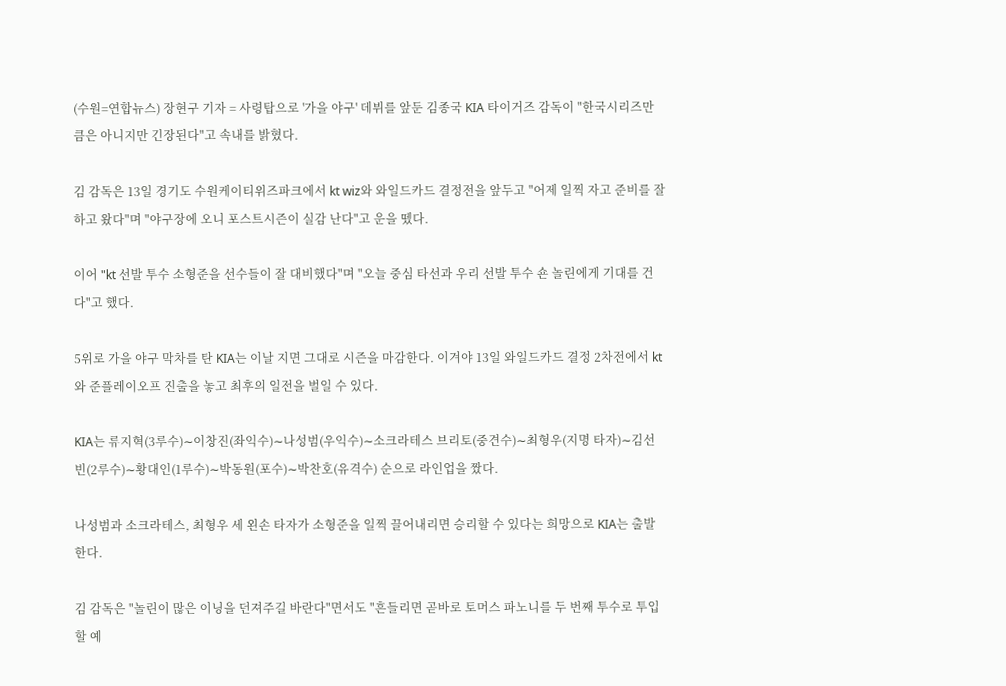(수원=연합뉴스) 장현구 기자 = 사령탑으로 '가을 야구' 데뷔를 앞둔 김종국 KIA 타이거즈 감독이 "한국시리즈만큼은 아니지만 긴장된다"고 속내를 밝혔다.

김 감독은 13일 경기도 수원케이티위즈파크에서 kt wiz와 와일드카드 결정전을 앞두고 "어제 일찍 자고 준비를 잘하고 왔다"며 "야구장에 오니 포스트시즌이 실감 난다"고 운을 뗐다.

이어 "kt 선발 투수 소형준을 선수들이 잘 대비했다"며 "오늘 중심 타선과 우리 선발 투수 숀 놀린에게 기대를 건다"고 했다.

5위로 가을 야구 막차를 탄 KIA는 이날 지면 그대로 시즌을 마감한다. 이겨야 13일 와일드카드 결정 2차전에서 kt와 준플레이오프 진출을 놓고 최후의 일전을 벌일 수 있다.

KIA는 류지혁(3루수)∼이창진(좌익수)∼나성범(우익수)∼소크라테스 브리토(중견수)∼최형우(지명 타자)∼김선빈(2루수)∼황대인(1루수)∼박동원(포수)∼박찬호(유격수) 순으로 라인업을 짰다.

나성범과 소크라테스, 최형우 세 왼손 타자가 소형준을 일찍 끌어내리면 승리할 수 있다는 희망으로 KIA는 출발한다.

김 감독은 "놀린이 많은 이닝을 던져주길 바란다"면서도 "흔들리면 곧바로 토머스 파노니를 두 번째 투수로 투입할 예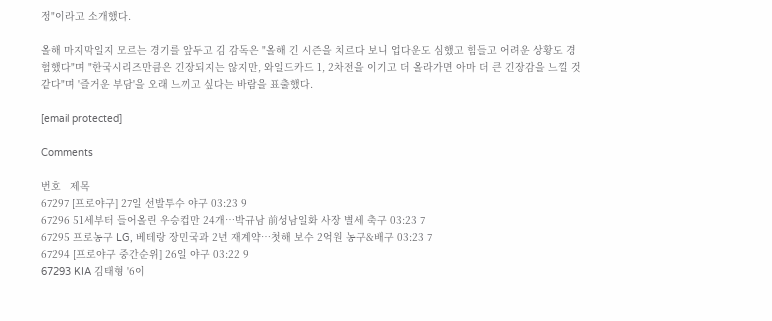정"이라고 소개했다.

올해 마지막일지 모르는 경기를 앞두고 김 감독은 "올해 긴 시즌을 치르다 보니 업다운도 심했고 힘들고 어려운 상황도 경험했다"며 "한국시리즈만큼은 긴장되지는 않지만, 와일드카드 1, 2차전을 이기고 더 올라가면 아마 더 큰 긴장감을 느낄 것 같다"며 '즐거운 부담'을 오래 느끼고 싶다는 바람을 표출했다.

[email protected]

Comments

번호   제목
67297 [프로야구] 27일 선발투수 야구 03:23 9
67296 51세부터 들어올린 우승컵만 24개…박규남 前성남일화 사장 별세 축구 03:23 7
67295 프로농구 LG, 베테랑 장민국과 2년 재계약…첫해 보수 2억원 농구&배구 03:23 7
67294 [프로야구 중간순위] 26일 야구 03:22 9
67293 KIA 김태형 '6이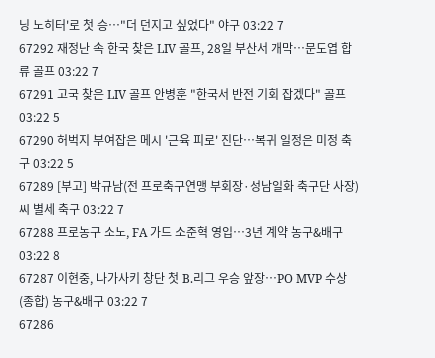닝 노히터'로 첫 승…"더 던지고 싶었다" 야구 03:22 7
67292 재정난 속 한국 찾은 LIV 골프, 28일 부산서 개막…문도엽 합류 골프 03:22 7
67291 고국 찾은 LIV 골프 안병훈 "한국서 반전 기회 잡겠다" 골프 03:22 5
67290 허벅지 부여잡은 메시 '근육 피로' 진단…복귀 일정은 미정 축구 03:22 5
67289 [부고] 박규남(전 프로축구연맹 부회장·성남일화 축구단 사장)씨 별세 축구 03:22 7
67288 프로농구 소노, FA 가드 소준혁 영입…3년 계약 농구&배구 03:22 8
67287 이현중, 나가사키 창단 첫 B.리그 우승 앞장…PO MVP 수상(종합) 농구&배구 03:22 7
67286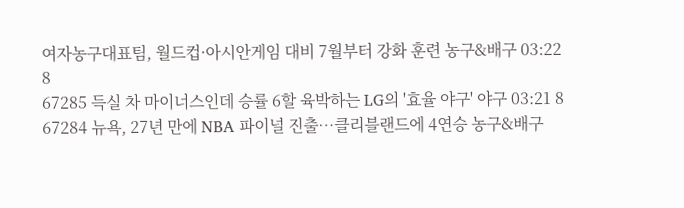여자농구대표팀, 월드컵·아시안게임 대비 7월부터 강화 훈련 농구&배구 03:22 8
67285 득실 차 마이너스인데 승률 6할 육박하는 LG의 '효율 야구' 야구 03:21 8
67284 뉴욕, 27년 만에 NBA 파이널 진출…클리블랜드에 4연승 농구&배구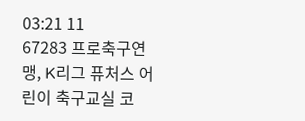03:21 11
67283 프로축구연맹, K리그 퓨처스 어린이 축구교실 코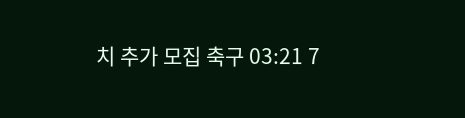치 추가 모집 축구 03:21 7